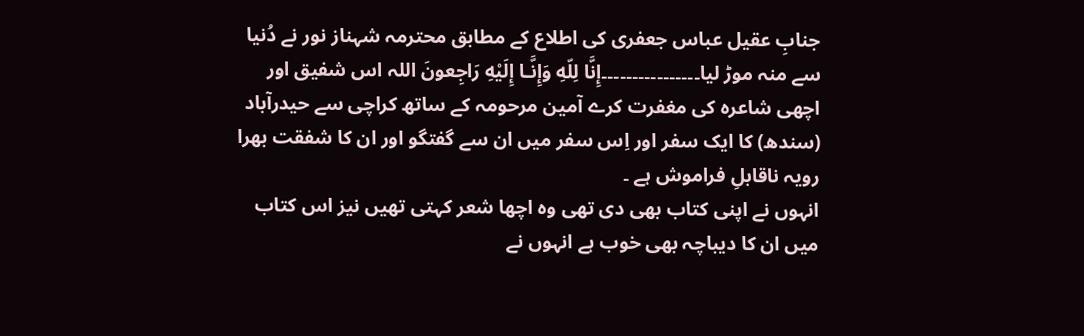جنابِ عقیل عباس جعفری کی اطلاع کے مطابق محترمہ شہناز نور نے دُنیا سے منہ موڑ لیا۔۔۔۔۔۔۔۔۔۔۔۔۔۔۔۔إِنَّا لِلّهِ وَإِنَّـا إِلَيْهِ رَاجِعونَ اللہ اس شفیق اور اچھی شاعرہ کی مغفرت کرے آمین مرحومہ کے ساتھ کراچی سے حیدرآباد (سندھ) کا ایک سفر اور اِس سفر میں ان سے گفتگو اور ان کا شفقت بھرا رویہ ناقابلِ فراموش ہے ۔
انہوں نے اپنی کتاب بھی دی تھی وہ اچھا شعر کہتی تھیں نیز اس کتاب میں ان کا دیباچہ بھی خوب ہے انہوں نے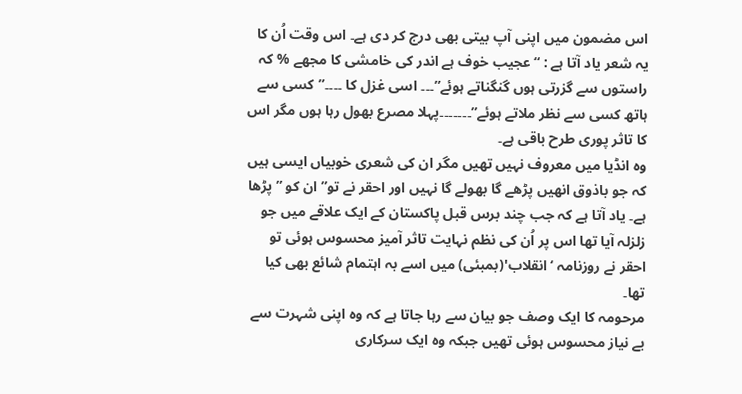اس مضمون میں اپنی آپ بیتی بھی درج کر دی ہے۔ اس وقت اُن کا یہ شعر یاد آتا ہے : “عجیب خوف ہے اندر کی خامشی کا مجھے % کہ راستوں سے گزرتی ہوں گنگناتے ہوئے”۔۔۔ اسی غزل کا ۔۔۔۔”کسی سے ہاتھ کسی سے نظر ملاتے ہوئے”۔۔۔۔۔۔۔پہلا مصرع بھول رہا ہوں مگر اس کا تاثر پوری طرح باقی ہے۔
وہ انڈیا میں معروف نہیں تھیں مگر ان کی شعری خوبیاں ایسی ہیں کہ جو باذوق انھیں پڑھے گا بھولے گا نہیں اور احقر نے تو” ان کو ” پڑھا ہے۔ یاد آتا ہے کہ جب چند برس قبل پاکستان کے ایک علاقے میں جو زلزلہ آیا تھا اس پر اُن کی نظم نہایت تاثر آمیز محسوس ہوئی تو احقر نے روزنامہ ‘انقلاب'(بمبئی) میں اسے بہ اہتمام شائع بھی کیا تھا۔
مرحومہ کا ایک وصف جو بیان سے رہا جاتا ہے کہ وہ اپنی شہرت سے بے نیاز محسوس ہوئی تھیں جبکہ وہ ایک سرکاری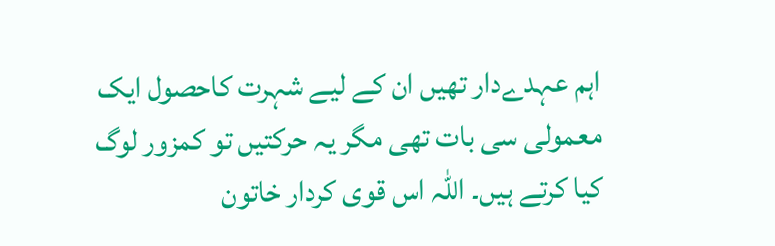اہم عہدےدار تھیں ان کے لیے شہرت کاحصول ایک معمولی سی بات تھی مگر یہ حرکتیں تو کمزور لوگ کیا کرتے ہیں۔ اللہ اس قوی کردار خاتون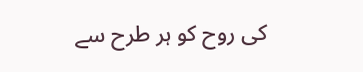کی روح کو ہر طرح سے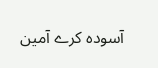آسودہ کرے آمین